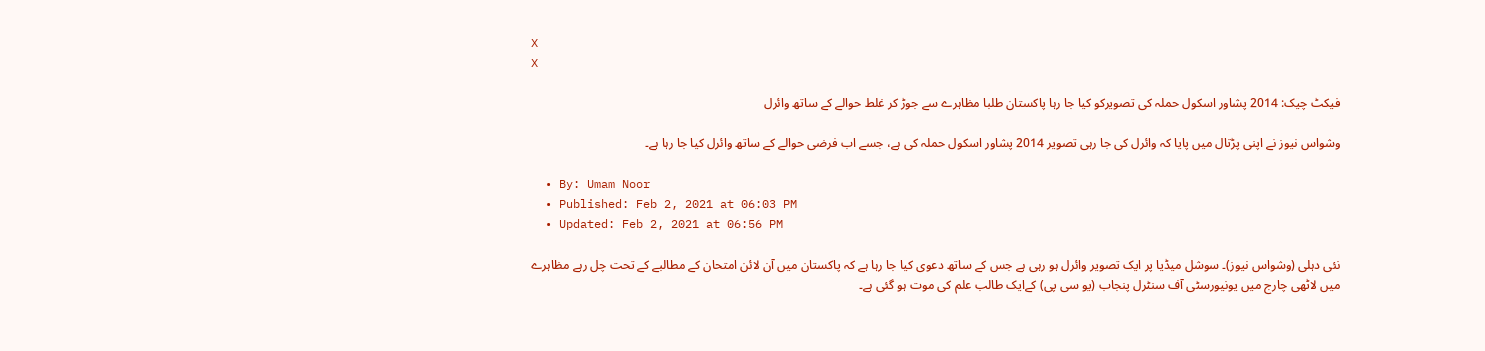X
X

فیکٹ چیک: 2014 پشاور اسکول حملہ کی تصویرکو کیا جا رہا پاکستان طلبا مظاہرے سے جوڑ کر غلط حوالے کے ساتھ وائرل

وشواس نیوز نے اپنی پڑتال میں پایا کہ وائرل کی جا رہی تصویر 2014 پشاور اسکول حملہ کی ہے، جسے اب فرضی حوالے کے ساتھ وائرل کیا جا رہا ہے۔

  • By: Umam Noor
  • Published: Feb 2, 2021 at 06:03 PM
  • Updated: Feb 2, 2021 at 06:56 PM

نئی دہلی (وشواس نیوز)۔ سوشل میڈیا پر ایک تصویر وائرل ہو رہی ہے جس کے ساتھ دعوی کیا جا رہا ہے کہ پاکستان میں آن لائن امتحان کے مطالبے کے تحت چل رہے مظاہرے میں لاٹھی چارج میں یونیورسٹی آف سنٹرل پنجاب (یو سی پی) کےایک طالب علم کی موت ہو گئی ہے۔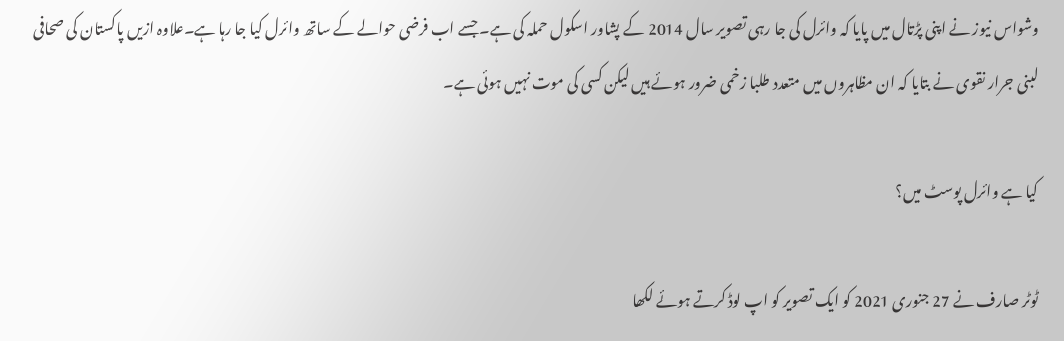وشواس نیوز نے اپنی پڑتال میں پایا کہ وائرل کی جا رہی تصویر سال 2014 کے پشاور اسکول حملہ کی ہے۔ جسے اب فرضی حوالے کے ساتھ وائرل کیا جا رہا ہے۔علاوہ ازیں پاکستان کی صحافی لبنی جرار نقوی نے بتایا کہ ان مظاہروں میں متعدد طلبا زخمی ضرور ہوئے ہیں لیکن کسی کی موت نہیں ہوئی ہے۔

کیا ہے وائرل پوسٹ میں؟

ٹوٹر صارف نے 27 جنوری 2021 کو ایک تصویر کو اپ لوڈ کرتے ہوئے لکھا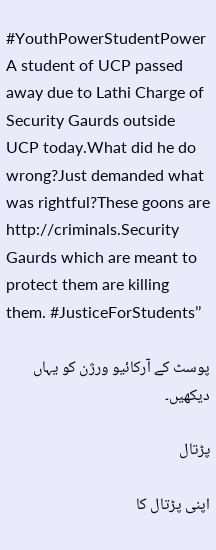#YouthPowerStudentPower A student of UCP passed away due to Lathi Charge of Security Gaurds outside UCP today.What did he do wrong?Just demanded what was rightful?These goons are http://criminals.Security Gaurds which are meant to protect them are killing them. #JusticeForStudents’’

پوسٹ کے آرکائیو ورژن کو یہاں دیکھیں۔

پڑتال

اپنی پڑتال کا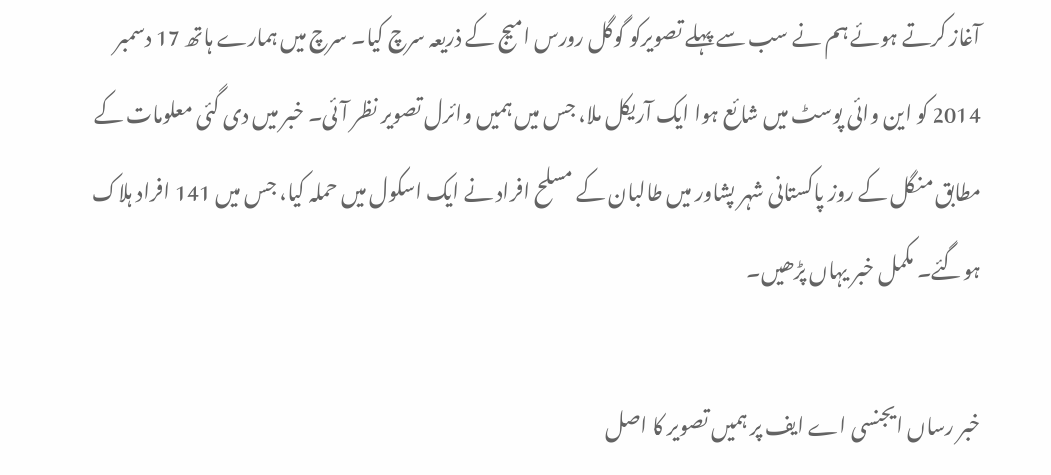آغاز کرتے ہوئے ہم نے سب سے پہلے تصویرکو گوگل رورس امیج کے ذریعہ سرچ کیا۔ سرچ میں ہمارے ہاتھ 17 دسمبر 2014 کو این وائی پوسٹ میں شائع ہوا ایک آریکل ملا، جس میں ہمیں وائرل تصویر نظر آئی۔ خبر میں دی گئی معلومات کے مطابق منگل کے روز پاکستانی شہر پشاور میں طالبان کے مسلح افراد نے ایک اسکول میں حملہ کیا، جس میں 141 افراد ہلاک ہوگئے۔ مکمل خبر یہاں پڑھیں۔

خبر رساں ایجنسی اے ایف پر ہمیں تصویر کا اصل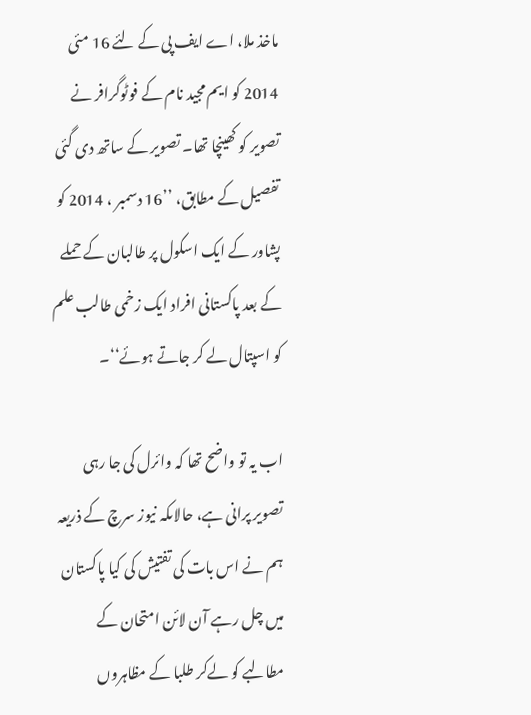ماخذ ملا، اے ایف پی کے لئے 16 مئی 2014 کو ایم مجید نام کے فوٹوگرافر نے تصویر کو کھینچا تھا۔ تصویر کے ساتھ دی گئی تفصیل کے مطابق، ’’16 دسمبر ، 2014 کو پشاور کے ایک اسکول پر طالبان کے حملے کے بعد پاکستانی افراد ایک زخمی طالب علم کو اسپتال لے کر جاتے ہوئے‘‘۔

اب یہ تو واضح تھا کہ وائرل کی جا رہی تصویر پرانی ہے، حالاںکہ نیوز سرچ کے ذریعہ ہم نے اس بات کی تفتیش کی کیا پاکستان میں چل رہے آن لائن امتحان کے مطالبے کو لےکر طلبا کے مظاہروں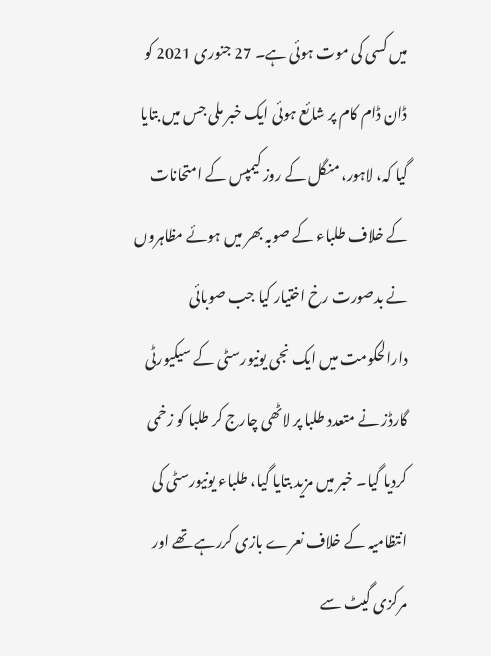میں کسی کی موت ہوئی ہے۔ 27 جنوری 2021 کو ڈان ڈام کام پر شائع ہوئی ایک خبر ملی جس میں بتایا گیا کہ، لاہور، منگل کے روز کیمپس کے امتحانات کے خلاف طلباء کے صوبہ بھر میں ہوئے مظاہروں نے بدصورت رخ اختیار کیا جب صوبائی دارالحکومت میں ایک نجی یونیورسٹی کے سیکیورٹی گارڈز نے متعدد طلبا پر لاٹھی چارج کر طلبا کو زخمی کردیا گیا۔ خبر میں مزید بتایا گیا، طلباء یونیورسٹی کی انتظامیہ کے خلاف نعرے بازی کررہے تھے اور مرکزی گیٹ سے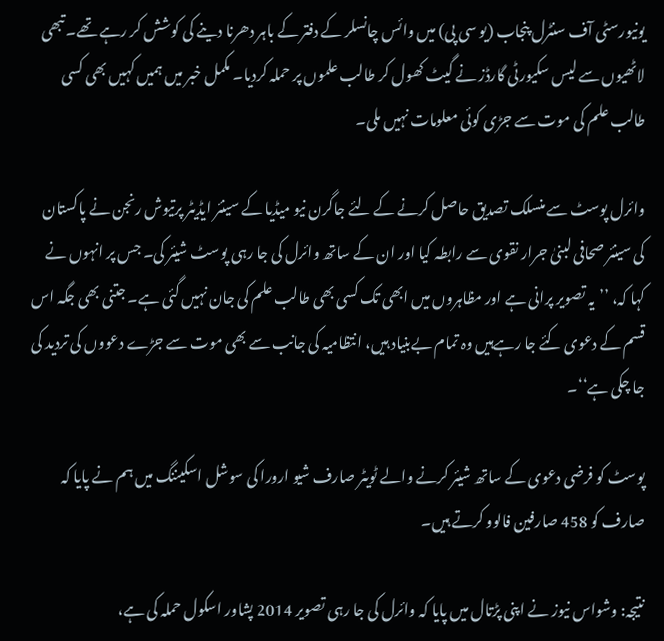یونیورسٹی آف سنٹرل پنجاب (یو سی پی) میں وائس چانسلر کے دفتر کے باہر دھرنا دینے کی کوشش کر رہے تھے۔ تبھی لاٹھیوں سے لیس سکیورٹی گارڈز نے گیٹ کھول کر طالب علموں پر حملہ کردیا۔ مکمل خبر میں ہمیں کہیں بھی کسی طالب علم کی موت سے جڑی کوئی معلومات نہیں ملی۔

وائرل پوسٹ سے منسلک تصدیق حاصل کرنے کے لئے جاگرن نیو میڈیا کے سینئر ایڈیٹر پرتیوش رنجن نے پاکستان کی سینئر صحافی لبنیٰ جرار نقوی سے رابطہ کیا اور ان کے ساتھ وائرل کی جا رہی پوسٹ شیئر کی۔ جس پر انہوں نے کہا کہ، ’’یہ تصویر پرانی ہے اور مظاہروں میں ابھی تک کسی بھی طالب علم کی جان نہیں گئی ہے۔ جتنی بھی جگہ اس قسم کے دعوی کئے جا رہےہیں وہ تمام بےبنیاد ہیں، انتظامیہ کی جانب سے بھی موت سے جڑے دعووں کی تردید کی جا چکی ہے‘‘۔

پوسٹ کو فرضی دعوی کے ساتھ شیئر کرنے والے ٹویٹر صارف شیو ارورا کی سوشل اسکیننگ میں ہم نے پایا کہ صارف کو 458 صارفین فالوو کرتے ہیں۔

نتیجہ: وشواس نیوز نے اپنی پڑتال میں پایا کہ وائرل کی جا رہی تصویر 2014 پشاور اسکول حملہ کی ہے،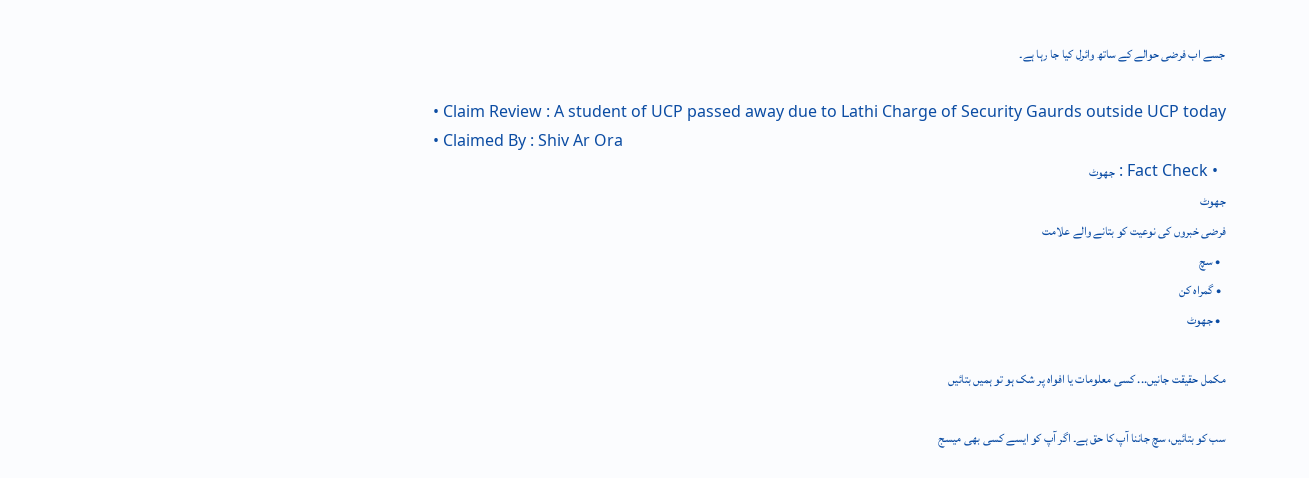جسے اب فرضی حوالے کے ساتھ وائرل کیا جا رہا ہے۔

  • Claim Review : A student of UCP passed away due to Lathi Charge of Security Gaurds outside UCP today
  • Claimed By : Shiv Ar Ora
  • Fact Check : جھوٹ
جھوٹ
فرضی خبروں کی نوعیت کو بتانے والے علامت
  • سچ
  • گمراہ کن
  • جھوٹ

مکمل حقیقت جانیں... کسی معلومات یا افواہ پر شک ہو تو ہمیں بتائیں

سب کو بتائیں، سچ جاننا آپ کا حق ہے۔ اگر آپ کو ایسے کسی بھی میسج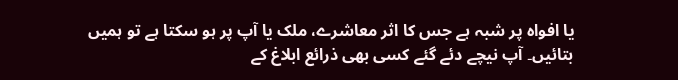یا افواہ پر شبہ ہے جس کا اثر معاشرے، ملک یا آپ پر ہو سکتا ہے تو ہمیں بتائیں۔ آپ نیچے دئے گئے کسی بھی ذرائع ابلاغ کے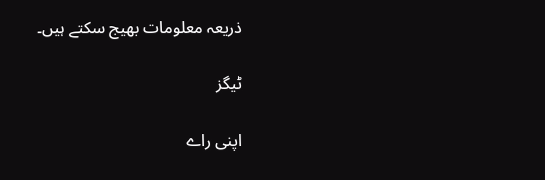ذریعہ معلومات بھیج سکتے ہیں۔

ٹیگز

اپنی راے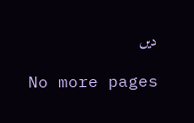دیں

No more pages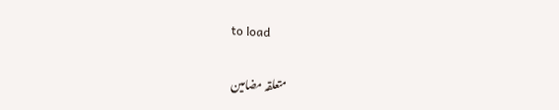to load

متعلقہ مضامین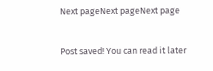Next pageNext pageNext page

Post saved! You can read it later